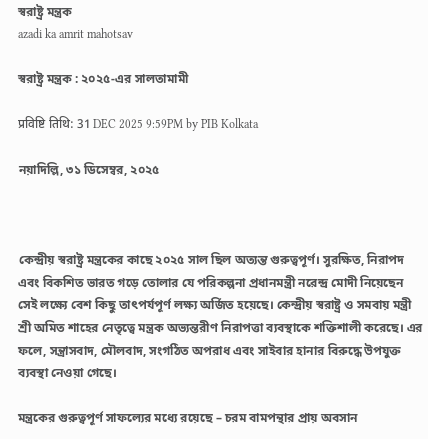স্বরাষ্ট্র মন্ত্রক
azadi ka amrit mahotsav

স্বরাষ্ট্র মন্ত্রক : ২০২৫-এর সালতামামী

प्रविष्टि तिथि: 31 DEC 2025 9:59PM by PIB Kolkata

নয়াদিল্লি, ৩১ ডিসেম্বর, ২০২৫



কেন্দ্রীয় স্বরাষ্ট্র মন্ত্রকের কাছে ২০২৫ সাল ছিল অত্যন্ত গুরুত্বপূর্ণ। সুরক্ষিত, নিরাপদ এবং বিকশিত ভারত গড়ে তোলার যে পরিকল্পনা প্রধানমন্ত্রী নরেন্দ্র মোদী নিয়েছেন সেই লক্ষ্যে বেশ কিছু তাৎপর্যপূর্ণ লক্ষ্য অর্জিত হয়েছে। কেন্দ্রীয় স্বরাষ্ট্র ও সমবায় মন্ত্রী শ্রী অমিত শাহের নেতৃত্বে মন্ত্রক অভ্যন্তরীণ নিরাপত্তা ব্যবস্থাকে শক্তিশালী করেছে। এর ফলে, সন্ত্রাসবাদ, মৌলবাদ, সংগঠিত অপরাধ এবং সাইবার হানার বিরুদ্ধে উপযুক্ত ব্যবস্থা নেওয়া গেছে।

মন্ত্রকের গুরুত্বপূর্ণ সাফল্যের মধ্যে রয়েছে – চরম বামপন্থার প্রায় অবসান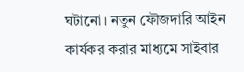ঘটানো। নতুন ফৌজদারি আইন কার্যকর করার মাধ্যমে সাইবার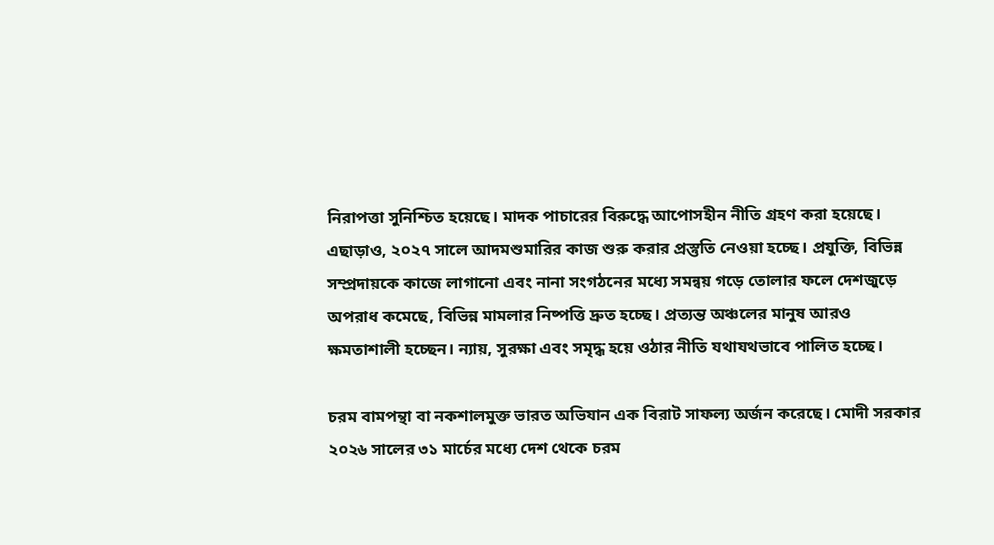নিরাপত্তা সুনিশ্চিত হয়েছে। মাদক পাচারের বিরুদ্ধে আপোসহীন নীতি গ্রহণ করা হয়েছে। এছাড়াও, ২০২৭ সালে আদমশুমারির কাজ শুরু করার প্রস্তুতি নেওয়া হচ্ছে। প্রযুক্তি, বিভিন্ন সম্প্রদায়কে কাজে লাগানো এবং নানা সংগঠনের মধ্যে সমন্বয় গড়ে তোলার ফলে দেশজুড়ে অপরাধ কমেছে, বিভিন্ন মামলার নিষ্পত্তি দ্রুত হচ্ছে। প্রত্যন্ত অঞ্চলের মানুষ আরও ক্ষমতাশালী হচ্ছেন। ন্যায়, সুরক্ষা এবং সমৃদ্ধ হয়ে ওঠার নীতি যথাযথভাবে পালিত হচ্ছে।

চরম বামপন্থা বা নকশালমুক্ত ভারত অভিযান এক বিরাট সাফল্য অর্জন করেছে। মোদী সরকার ২০২৬ সালের ৩১ মার্চের মধ্যে দেশ থেকে চরম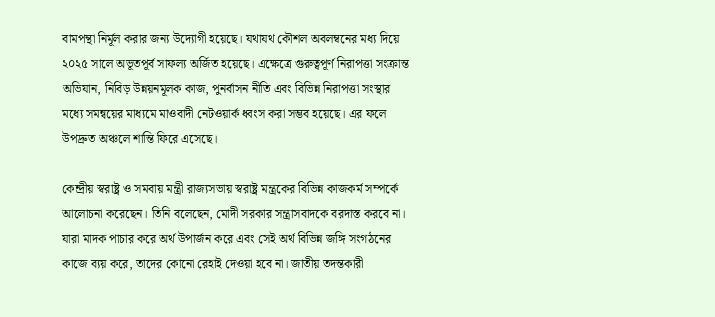বামপন্থা নির্মূল করার জন্য উদ্যোগী হয়েছে। যথাযথ কৌশল অবলম্বনের মধ্য দিয়ে ২০২৫ সালে অভূতপূর্ব সাফল্য অর্জিত হয়েছে। এক্ষেত্রে গুরুত্বপূর্ণ নিরাপত্তা সংক্রান্ত অভিযান, নিবিড় উন্নয়নমূলক কাজ, পুনর্বাসন নীতি এবং বিভিন্ন নিরাপত্তা সংস্থার মধ্যে সমন্বয়ের মাধ্যমে মাওবাদী নেটওয়ার্ক ধ্বংস করা সম্ভব হয়েছে। এর ফলে উপদ্রুত অঞ্চলে শান্তি ফিরে এসেছে।

কেন্দ্রীয় স্বরাষ্ট্র ও সমবায় মন্ত্রী রাজ্যসভায় স্বরাষ্ট্র মন্ত্রকের বিভিন্ন কাজকর্ম সম্পর্কে আলোচনা করেছেন। তিনি বলেছেন, মোদী সরকার সন্ত্রাসবাদকে বরদাস্ত করবে না। যারা মাদক পাচার করে অর্থ উপার্জন করে এবং সেই অর্থ বিভিন্ন জঙ্গি সংগঠনের কাজে ব্যয় করে, তাদের কোনো রেহাই দেওয়া হবে না। জাতীয় তদন্তকারী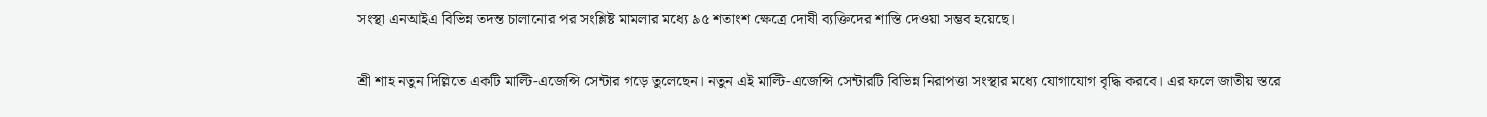সংস্থা এনআইএ বিভিন্ন তদন্ত চালানোর পর সংশ্লিষ্ট মামলার মধ্যে ৯৫ শতাংশ ক্ষেত্রে দোষী ব্যক্তিদের শাস্তি দেওয়া সম্ভব হয়েছে।

শ্রী শাহ নতুন দিল্লিতে একটি মাল্টি-এজেন্সি সেন্টার গড়ে তুলেছেন। নতুন এই মাল্টি-এজেন্সি সেন্টারটি বিভিন্ন নিরাপত্তা সংস্থার মধ্যে যোগাযোগ বৃদ্ধি করবে। এর ফলে জাতীয় স্তরে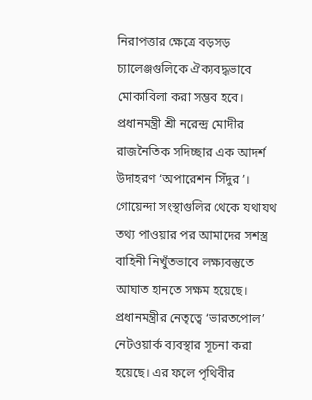নিরাপত্তার ক্ষেত্রে বড়সড় চ্যালেঞ্জগুলিকে ঐক্যবদ্ধভাবে মোকাবিলা করা সম্ভব হবে। প্রধানমন্ত্রী শ্রী নরেন্দ্র মোদীর রাজনৈতিক সদিচ্ছার এক আদর্শ উদাহরণ ‘অপারেশন সিঁদুর’। গোয়েন্দা সংস্থাগুলির থেকে যথাযথ তথ্য পাওয়ার পর আমাদের সশস্ত্র বাহিনী নিখুঁতভাবে লক্ষ্যবস্তুতে আঘাত হানতে সক্ষম হয়েছে। প্রধানমন্ত্রীর নেতৃত্বে ‘ভারতপোল’ নেটওয়ার্ক ব্যবস্থার সূচনা করা হয়েছে। এর ফলে পৃথিবীর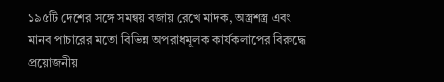১৯৫টি দেশের সঙ্গে সমন্বয় বজায় রেখে মাদক, অস্ত্রশস্ত্র এবং মানব পাচারের মতো বিভিন্ন অপরাধমূলক কার্যকলাপের বিরুদ্ধে প্রয়োজনীয়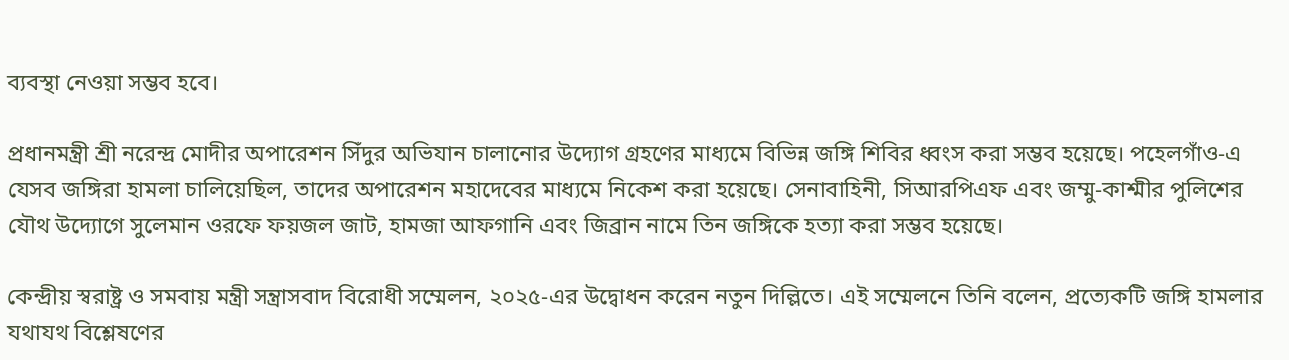ব্যবস্থা নেওয়া সম্ভব হবে।

প্রধানমন্ত্রী শ্রী নরেন্দ্র মোদীর অপারেশন সিঁদুর অভিযান চালানোর উদ্যোগ গ্রহণের মাধ্যমে বিভিন্ন জঙ্গি শিবির ধ্বংস করা সম্ভব হয়েছে। পহেলগাঁও-এ যেসব জঙ্গিরা হামলা চালিয়েছিল, তাদের অপারেশন মহাদেবের মাধ্যমে নিকেশ করা হয়েছে। সেনাবাহিনী, সিআরপিএফ এবং জম্মু-কাশ্মীর পুলিশের যৌথ উদ্যোগে সুলেমান ওরফে ফয়জল জাট, হামজা আফগানি এবং জিব্রান নামে তিন জঙ্গিকে হত্যা করা সম্ভব হয়েছে।

কেন্দ্রীয় স্বরাষ্ট্র ও সমবায় মন্ত্রী সন্ত্রাসবাদ বিরোধী সম্মেলন, ২০২৫-এর উদ্বোধন করেন নতুন দিল্লিতে। এই সম্মেলনে তিনি বলেন, প্রত্যেকটি জঙ্গি হামলার যথাযথ বিশ্লেষণের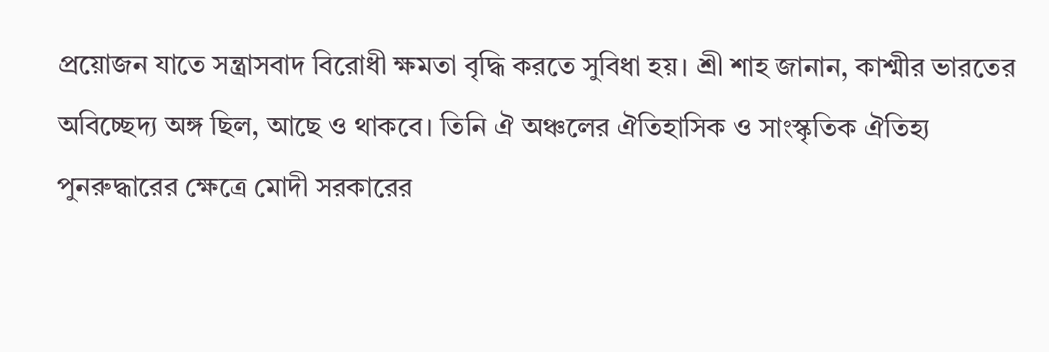প্রয়োজন যাতে সন্ত্রাসবাদ বিরোধী ক্ষমতা বৃদ্ধি করতে সুবিধা হয়। শ্রী শাহ জানান, কাশ্মীর ভারতের অবিচ্ছেদ্য অঙ্গ ছিল, আছে ও থাকবে। তিনি ঐ অঞ্চলের ঐতিহাসিক ও সাংস্কৃতিক ঐতিহ্য পুনরুদ্ধারের ক্ষেত্রে মোদী সরকারের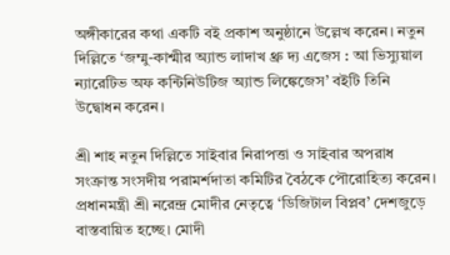অঙ্গীকারের কথা একটি বই প্রকাশ অনুষ্ঠানে উল্লেখ করেন। নতুন দিল্লিতে ‘জম্মু-কাশ্মীর অ্যান্ড লাদাখ থ্রু দ্য এজেস : আ ভিস্যুয়াল ন্যারেটিভ অফ কন্টিনিউটিজ অ্যান্ড লিঙ্কেজেস’ বইটি তিনি উদ্বোধন করেন।

শ্রী শাহ নতুন দিল্লিতে সাইবার নিরাপত্তা ও সাইবার অপরাধ সংক্রান্ত সংসদীয় পরামর্শদাতা কমিটির বৈঠকে পৌরোহিত্য করেন। প্রধানমন্ত্রী শ্রী নরেন্দ্র মোদীর নেতৃত্বে ‘ডিজিটাল বিপ্লব’ দেশজুড়ে বাস্তবায়িত হচ্ছে। মোদী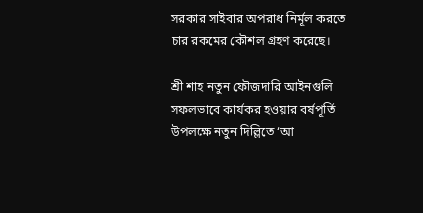সরকার সাইবার অপরাধ নির্মূল করতে চার রকমের কৌশল গ্রহণ করেছে।

শ্রী শাহ নতুন ফৌজদারি আইনগুলি সফলভাবে কার্যকর হওয়ার বর্ষপূর্তি উপলক্ষে নতুন দিল্লিতে ‘আ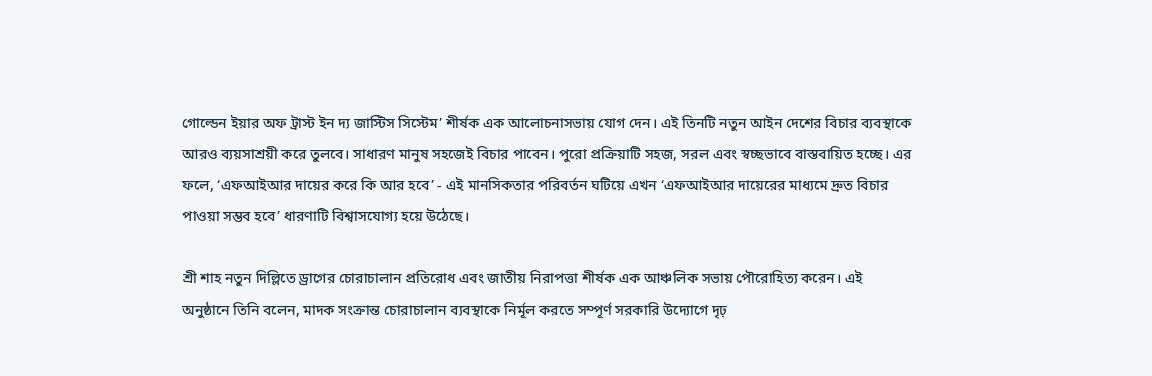গোল্ডেন ইয়ার অফ ট্রাস্ট ইন দ্য জাস্টিস সিস্টেম’ শীর্ষক এক আলোচনাসভায় যোগ দেন। এই তিনটি নতুন আইন দেশের বিচার ব্যবস্থাকে আরও ব্যয়সাশ্রয়ী করে তুলবে। সাধারণ মানুষ সহজেই বিচার পাবেন। পুরো প্রক্রিয়াটি সহজ, সরল এবং স্বচ্ছভাবে বাস্তবায়িত হচ্ছে। এর ফলে, ‘এফআইআর দায়ের করে কি আর হবে’ - এই মানসিকতার পরিবর্তন ঘটিয়ে এখন ‘এফআইআর দায়েরের মাধ্যমে দ্রুত বিচার পাওয়া সম্ভব হবে’ ধারণাটি বিশ্বাসযোগ্য হয়ে উঠেছে।

শ্রী শাহ নতুন দিল্লিতে ড্রাগের চোরাচালান প্রতিরোধ এবং জাতীয় নিরাপত্তা শীর্ষক এক আঞ্চলিক সভায় পৌরোহিত্য করেন। এই অনুষ্ঠানে তিনি বলেন, মাদক সংক্রান্ত চোরাচালান ব্যবস্থাকে নির্মূল করতে সম্পূর্ণ সরকারি উদ্যোগে দৃঢ়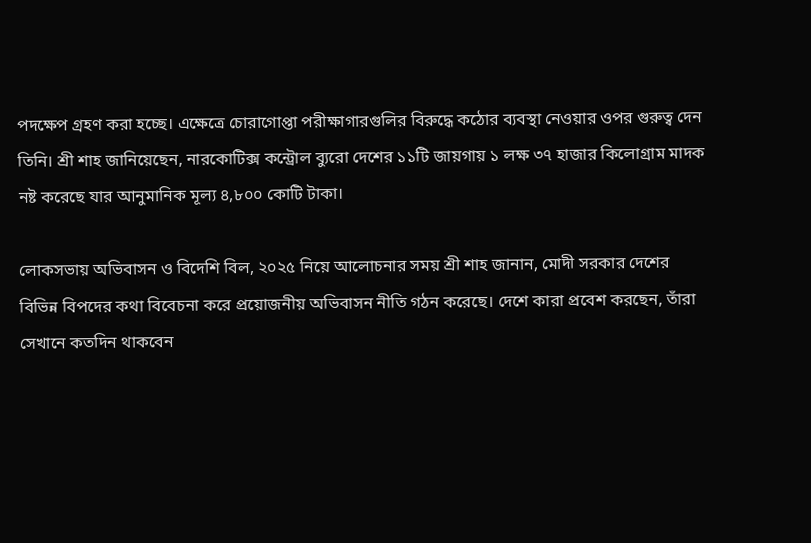পদক্ষেপ গ্রহণ করা হচ্ছে। এক্ষেত্রে চোরাগোপ্তা পরীক্ষাগারগুলির বিরুদ্ধে কঠোর ব্যবস্থা নেওয়ার ওপর গুরুত্ব দেন তিনি। শ্রী শাহ জানিয়েছেন, নারকোটিক্স কন্ট্রোল ব্যুরো দেশের ১১টি জায়গায় ১ লক্ষ ৩৭ হাজার কিলোগ্রাম মাদক নষ্ট করেছে যার আনুমানিক মূল্য ৪,৮০০ কোটি টাকা।

লোকসভায় অভিবাসন ও বিদেশি বিল, ২০২৫ নিয়ে আলোচনার সময় শ্রী শাহ জানান, মোদী সরকার দেশের বিভিন্ন বিপদের কথা বিবেচনা করে প্রয়োজনীয় অভিবাসন নীতি গঠন করেছে। দেশে কারা প্রবেশ করছেন, তাঁরা সেখানে কতদিন থাকবেন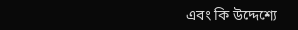এবং কি উদ্দেশ্যে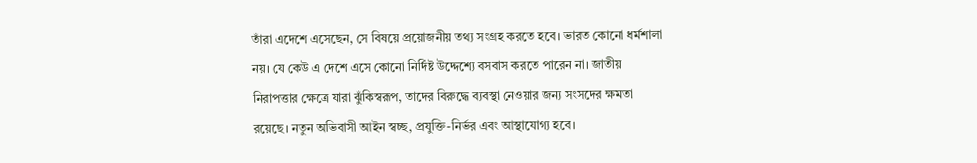তাঁরা এদেশে এসেছেন, সে বিষয়ে প্রয়োজনীয় তথ্য সংগ্রহ করতে হবে। ভারত কোনো ধর্মশালা নয়। যে কেউ এ দেশে এসে কোনো নির্দিষ্ট উদ্দেশ্যে বসবাস করতে পারেন না। জাতীয় নিরাপত্তার ক্ষেত্রে যারা ঝুঁকিস্বরূপ, তাদের বিরুদ্ধে ব্যবস্থা নেওয়ার জন্য সংসদের ক্ষমতা রয়েছে। নতুন অভিবাসী আইন স্বচ্ছ, প্রযুক্তি-নির্ভর এবং আস্থাযোগ্য হবে।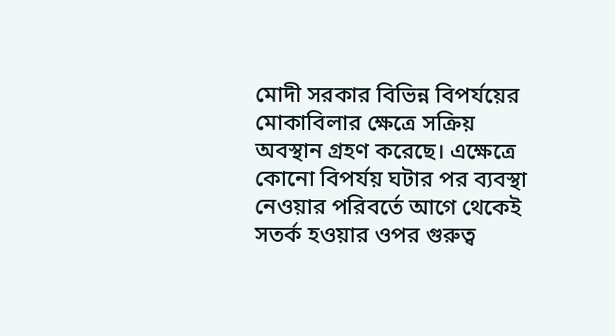মোদী সরকার বিভিন্ন বিপর্যয়ের মোকাবিলার ক্ষেত্রে সক্রিয় অবস্থান গ্রহণ করেছে। এক্ষেত্রে কোনো বিপর্যয় ঘটার পর ব্যবস্থা নেওয়ার পরিবর্তে আগে থেকেই সতর্ক হওয়ার ওপর গুরুত্ব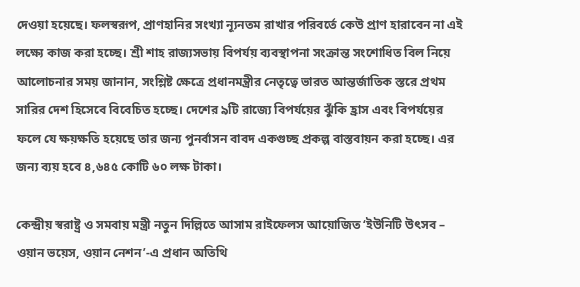দেওয়া হয়েছে। ফলস্বরূপ, প্রাণহানির সংখ্যা ন্যূনতম রাখার পরিবর্তে কেউ প্রাণ হারাবেন না এই লক্ষ্যে কাজ করা হচ্ছে। শ্রী শাহ রাজ্যসভায় বিপর্যয় ব্যবস্থাপনা সংক্রান্ত সংশোধিত বিল নিয়ে আলোচনার সময় জানান, সংশ্লিষ্ট ক্ষেত্রে প্রধানমন্ত্রীর নেতৃত্বে ভারত আন্তর্জাতিক স্তরে প্রথম সারির দেশ হিসেবে বিবেচিত হচ্ছে। দেশের ৯টি রাজ্যে বিপর্যয়ের ঝুঁকি হ্রাস এবং বিপর্যয়ের ফলে যে ক্ষয়ক্ষতি হয়েছে তার জন্য পুনর্বাসন বাবদ একগুচ্ছ প্রকল্প বাস্তবায়ন করা হচ্ছে। এর জন্য ব্যয় হবে ৪,৬৪৫ কোটি ৬০ লক্ষ টাকা।

কেন্দ্রীয় স্বরাষ্ট্র ও সমবায় মন্ত্রী নতুন দিল্লিতে আসাম রাইফেলস আয়োজিত ‘ইউনিটি উৎসব – ওয়ান ভয়েস, ওয়ান নেশন’-এ প্রধান অতিথি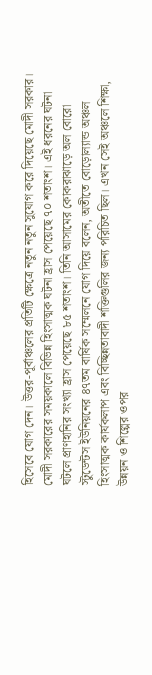হিসেবে যোগ দেন। উত্তর-পূর্বাঞ্চলের প্রতিটি ক্ষেত্রে নতুন নতুন সুযোগ করে দিয়েছে মোদী সরকার। মোদী সরকারের সময়কালে বিভিন্ন হিংসাত্মক ঘটনা হ্রাস পেয়েছে ৭০ শতাংশ। এই ধরনের ঘটনা ঘটলে প্রাণহানির সংখ্যা হ্রাস পেয়েছে ৮৫ শতাংশ। তিনি আসামের কোকরাঝাড়ে অল বোরো স্টুডেন্টস ইউনিয়নের ৪৭তম বার্ষিক সম্মেলনে যোগ দিয়ে বলেন, অতীতে বোড়োল্যান্ড অঞ্চল হিংসাত্মক কার্যকলাপ এবং বিচ্ছিন্নতাবাদী শক্তিগুলির জন্য পরিচিত ছিল। এখন সেই অঞ্চলে শিক্ষা, উন্নয়ন ও শিল্পের ওপর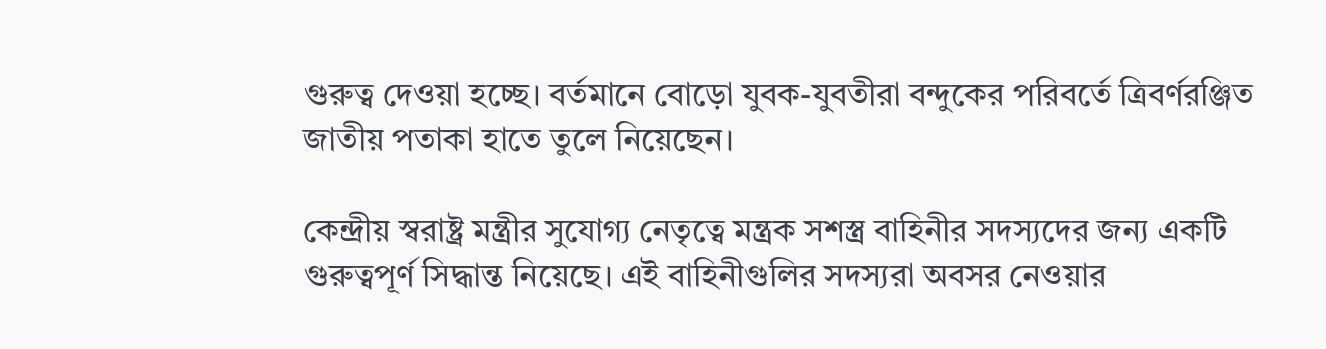গুরুত্ব দেওয়া হচ্ছে। বর্তমানে বোড়ো যুবক-যুবতীরা বন্দুকের পরিবর্তে ত্রিবর্ণরঞ্জিত জাতীয় পতাকা হাতে তুলে নিয়েছেন।

কেন্দ্রীয় স্বরাষ্ট্র মন্ত্রীর সুযোগ্য নেতৃত্বে মন্ত্রক সশস্ত্র বাহিনীর সদস্যদের জন্য একটি গুরুত্বপূর্ণ সিদ্ধান্ত নিয়েছে। এই বাহিনীগুলির সদস্যরা অবসর নেওয়ার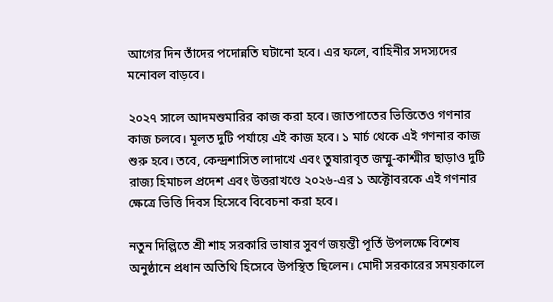আগের দিন তাঁদের পদোন্নতি ঘটানো হবে। এর ফলে, বাহিনীর সদস্যদের মনোবল বাড়বে।

২০২৭ সালে আদমশুমারির কাজ করা হবে। জাতপাতের ভিত্তিতেও গণনার কাজ চলবে। মূলত দুটি পর্যায়ে এই কাজ হবে। ১ মার্চ থেকে এই গণনার কাজ শুরু হবে। তবে, কেন্দ্রশাসিত লাদাখে এবং তুষারাবৃত জম্মু-কাশ্মীর ছাড়াও দুটি রাজ্য হিমাচল প্রদেশ এবং উত্তরাখণ্ডে ২০২৬-এর ১ অক্টোবরকে এই গণনার ক্ষেত্রে ভিত্তি দিবস হিসেবে বিবেচনা করা হবে।

নতুন দিল্লিতে শ্রী শাহ সরকারি ভাষার সুবর্ণ জয়ন্তী পূর্তি উপলক্ষে বিশেষ অনুষ্ঠানে প্রধান অতিথি হিসেবে উপস্থিত ছিলেন। মোদী সরকারের সময়কালে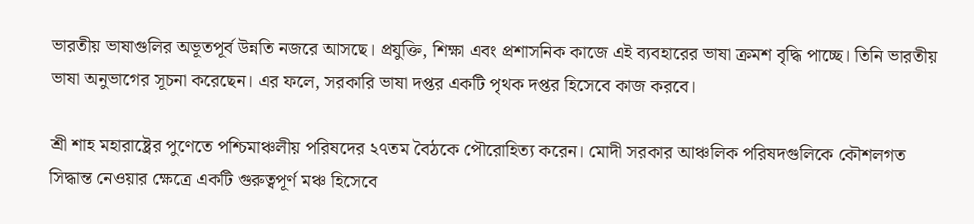ভারতীয় ভাষাগুলির অভূতপূর্ব উন্নতি নজরে আসছে। প্রযুক্তি, শিক্ষা এবং প্রশাসনিক কাজে এই ব্যবহারের ভাষা ক্রমশ বৃদ্ধি পাচ্ছে। তিনি ভারতীয় ভাষা অনুভাগের সূচনা করেছেন। এর ফলে, সরকারি ভাষা দপ্তর একটি পৃথক দপ্তর হিসেবে কাজ করবে।

শ্রী শাহ মহারাষ্ট্রের পুণেতে পশ্চিমাঞ্চলীয় পরিষদের ২৭তম বৈঠকে পৌরোহিত্য করেন। মোদী সরকার আঞ্চলিক পরিষদগুলিকে কৌশলগত সিদ্ধান্ত নেওয়ার ক্ষেত্রে একটি গুরুত্বপূর্ণ মঞ্চ হিসেবে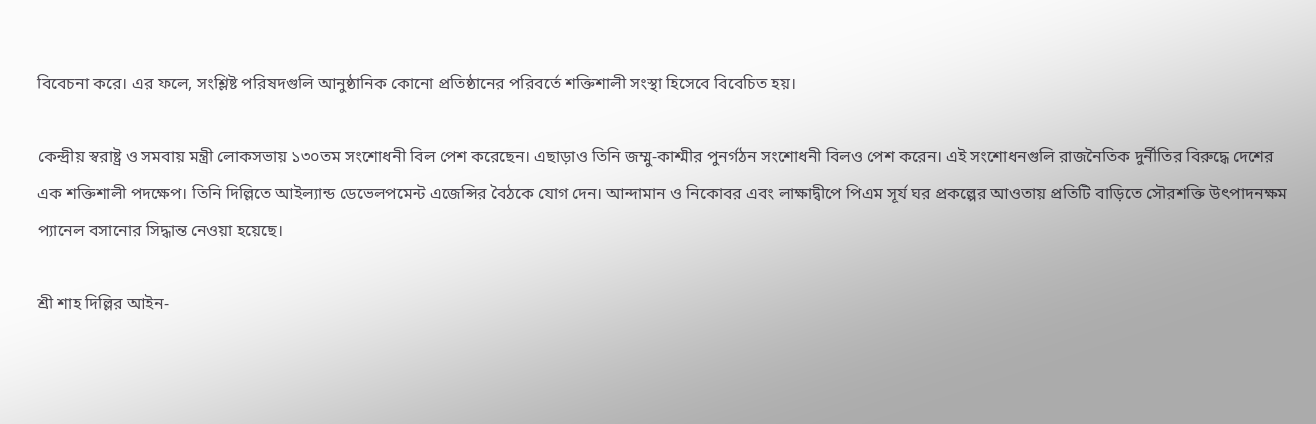বিবেচনা করে। এর ফলে, সংশ্লিষ্ট পরিষদগুলি আনুষ্ঠানিক কোনো প্রতিষ্ঠানের পরিবর্তে শক্তিশালী সংস্থা হিসেবে বিবেচিত হয়।

কেন্দ্রীয় স্বরাষ্ট্র ও সমবায় মন্ত্রী লোকসভায় ১৩০তম সংশোধনী বিল পেশ করেছেন। এছাড়াও তিনি জম্মু-কাশ্মীর পুনর্গঠন সংশোধনী বিলও পেশ করেন। এই সংশোধনগুলি রাজনৈতিক দুর্নীতির বিরুদ্ধে দেশের এক শক্তিশালী পদক্ষেপ। তিনি দিল্লিতে আইল্যান্ড ডেভেলপমেন্ট এজেন্সির বৈঠকে যোগ দেন। আন্দামান ও নিকোবর এবং লাক্ষাদ্বীপে পিএম সূর্য ঘর প্রকল্পের আওতায় প্রতিটি বাড়িতে সৌরশক্তি উৎপাদনক্ষম প্যানেল বসানোর সিদ্ধান্ত নেওয়া হয়েছে।

শ্রী শাহ দিল্লির আইন-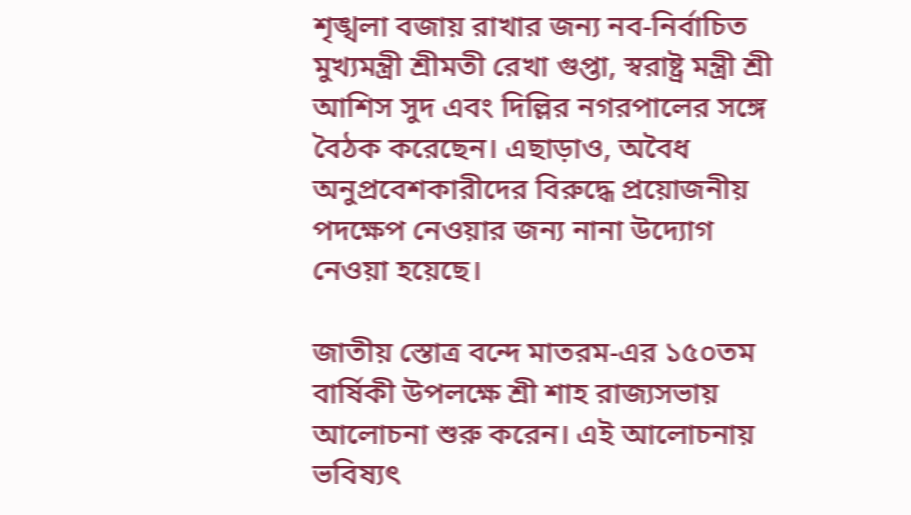শৃঙ্খলা বজায় রাখার জন্য নব-নির্বাচিত মুখ্যমন্ত্রী শ্রীমতী রেখা গুপ্তা, স্বরাষ্ট্র মন্ত্রী শ্রী আশিস সুদ এবং দিল্লির নগরপালের সঙ্গে বৈঠক করেছেন। এছাড়াও, অবৈধ অনুপ্রবেশকারীদের বিরুদ্ধে প্রয়োজনীয় পদক্ষেপ নেওয়ার জন্য নানা উদ্যোগ নেওয়া হয়েছে।

জাতীয় স্তোত্র বন্দে মাতরম-এর ১৫০তম বার্ষিকী উপলক্ষে শ্রী শাহ রাজ্যসভায় আলোচনা শুরু করেন। এই আলোচনায় ভবিষ্যৎ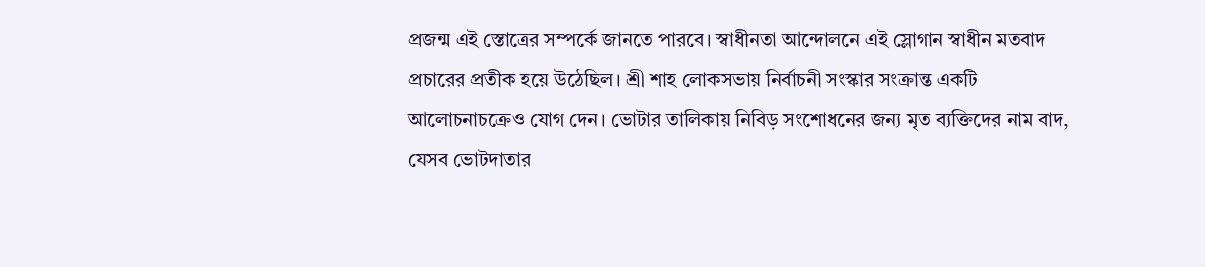প্রজন্ম এই স্তোত্রের সম্পর্কে জানতে পারবে। স্বাধীনতা আন্দোলনে এই স্লোগান স্বাধীন মতবাদ প্রচারের প্রতীক হয়ে উঠেছিল। শ্রী শাহ লোকসভায় নির্বাচনী সংস্কার সংক্রান্ত একটি আলোচনাচক্রেও যোগ দেন। ভোটার তালিকায় নিবিড় সংশোধনের জন্য মৃত ব্যক্তিদের নাম বাদ, যেসব ভোটদাতার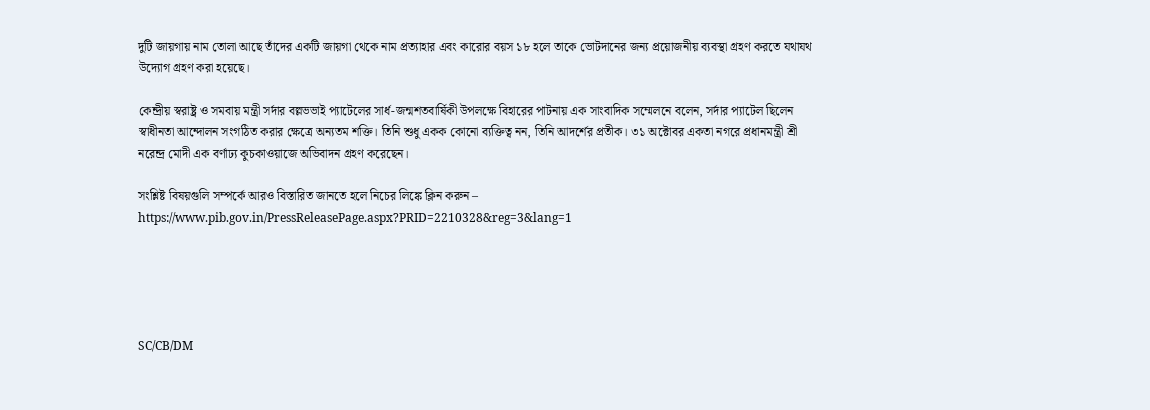দুটি জায়গায় নাম তোলা আছে তাঁদের একটি জায়গা থেকে নাম প্রত্যাহার এবং কারোর বয়স ১৮ হলে তাকে ভোটদানের জন্য প্রয়োজনীয় ব্যবস্থা গ্রহণ করতে যথাযথ উদ্যোগ গ্রহণ করা হয়েছে।

কেন্দ্রীয় স্বরাষ্ট্র ও সমবায় মন্ত্রী সর্দার বল্লভভাই প্যাটেলের সার্ধ-জন্মশতবার্ষিকী উপলক্ষে বিহারের পাটনায় এক সাংবাদিক সম্মেলনে বলেন, সর্দার প্যাটেল ছিলেন স্বাধীনতা আন্দোলন সংগঠিত করার ক্ষেত্রে অন্যতম শক্তি। তিনি শুধু একক কোনো ব্যক্তিত্ব নন, তিনি আদর্শের প্রতীক। ৩১ অক্টোবর একতা নগরে প্রধানমন্ত্রী শ্রী নরেন্দ্র মোদী এক বর্ণাঢ্য কুচকাওয়াজে অভিবাদন গ্রহণ করেছেন।

সংশ্লিষ্ট বিষয়গুলি সম্পর্কে আরও বিস্তারিত জানতে হলে নিচের লিঙ্কে ক্লিন করুন –
https://www.pib.gov.in/PressReleasePage.aspx?PRID=2210328&reg=3&lang=1





SC/CB/DM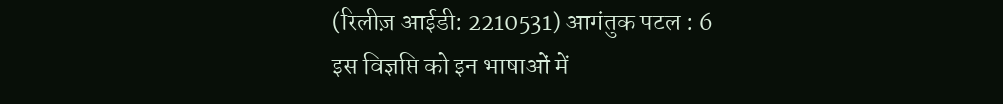(रिलीज़ आईडी: 2210531) आगंतुक पटल : 6
इस विज्ञप्ति को इन भाषाओं में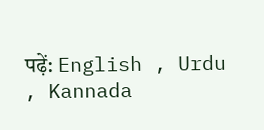पढ़ें: English , Urdu , Kannada